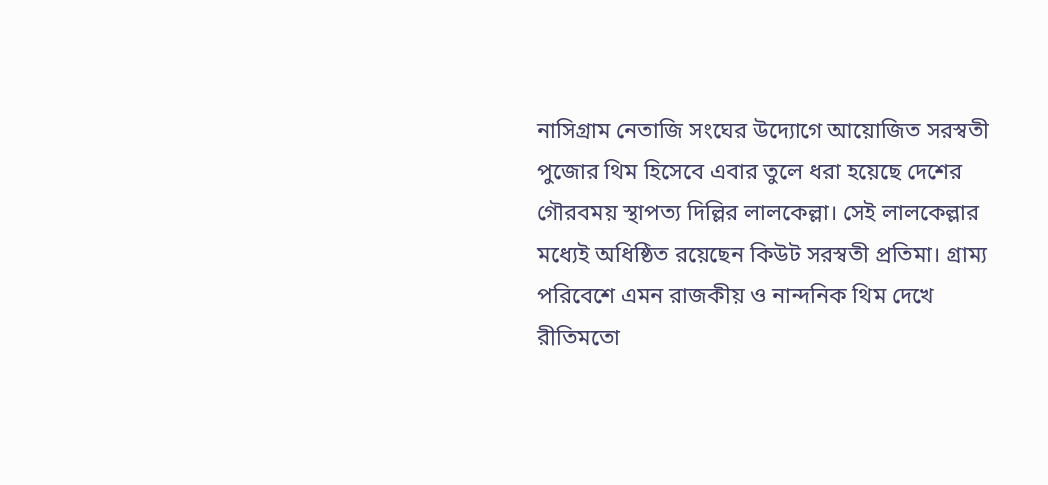নাসিগ্রাম নেতাজি সংঘের উদ্যোগে আয়োজিত সরস্বতী পুজোর থিম হিসেবে এবার তুলে ধরা হয়েছে দেশের গৌরবময় স্থাপত্য দিল্লির লালকেল্লা। সেই লালকেল্লার মধ্যেই অধিষ্ঠিত রয়েছেন কিউট সরস্বতী প্রতিমা। গ্রাম্য পরিবেশে এমন রাজকীয় ও নান্দনিক থিম দেখে রীতিমতো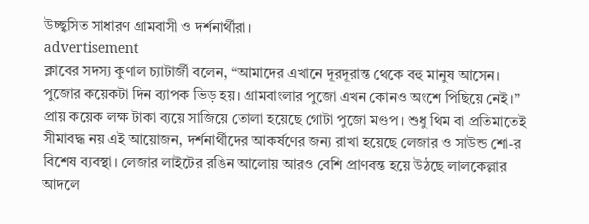উচ্ছ্বসিত সাধারণ গ্রামবাসী ও দর্শনার্থীরা।
advertisement
ক্লাবের সদস্য কুণাল চ্যাটার্জী বলেন, “আমাদের এখানে দূরদূরান্ত থেকে বহু মানুষ আসেন। পুজোর কয়েকটা দিন ব্যাপক ভিড় হয়। গ্রামবাংলার পুজো এখন কোনও অংশে পিছিয়ে নেই।” প্রায় কয়েক লক্ষ টাকা ব্যয়ে সাজিয়ে তোলা হয়েছে গোটা পুজো মণ্ডপ। শুধু থিম বা প্রতিমাতেই সীমাবদ্ধ নয় এই আয়োজন, দর্শনার্থীদের আকর্ষণের জন্য রাখা হয়েছে লেজার ও সাউন্ড শো-র বিশেষ ব্যবস্থা। লেজার লাইটের রঙিন আলোয় আরও বেশি প্রাণবন্ত হয়ে উঠছে লালকেল্লার আদলে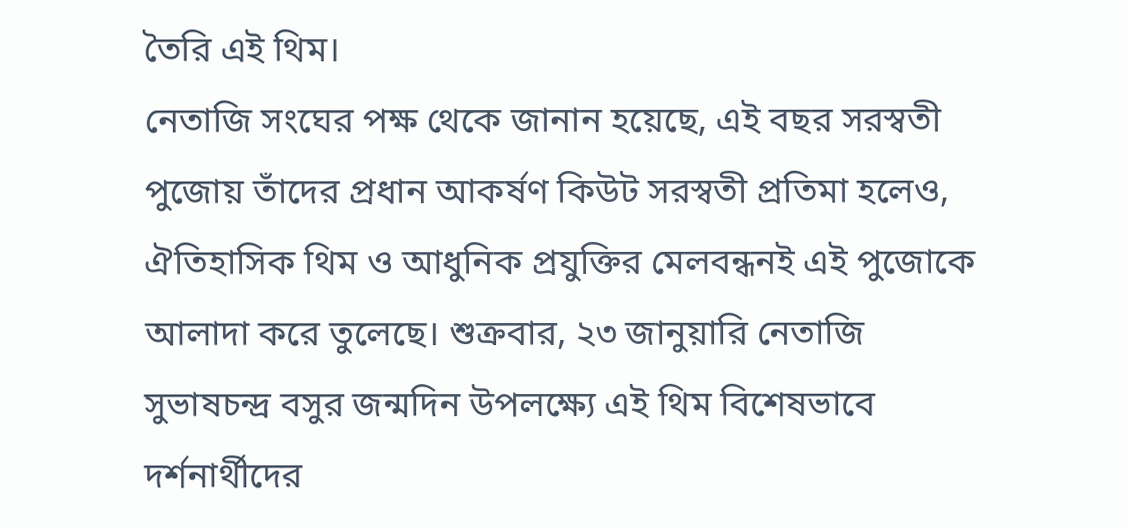তৈরি এই থিম।
নেতাজি সংঘের পক্ষ থেকে জানান হয়েছে, এই বছর সরস্বতী পুজোয় তাঁদের প্রধান আকর্ষণ কিউট সরস্বতী প্রতিমা হলেও, ঐতিহাসিক থিম ও আধুনিক প্রযুক্তির মেলবন্ধনই এই পুজোকে আলাদা করে তুলেছে। শুক্রবার, ২৩ জানুয়ারি নেতাজি সুভাষচন্দ্র বসুর জন্মদিন উপলক্ষ্যে এই থিম বিশেষভাবে দর্শনার্থীদের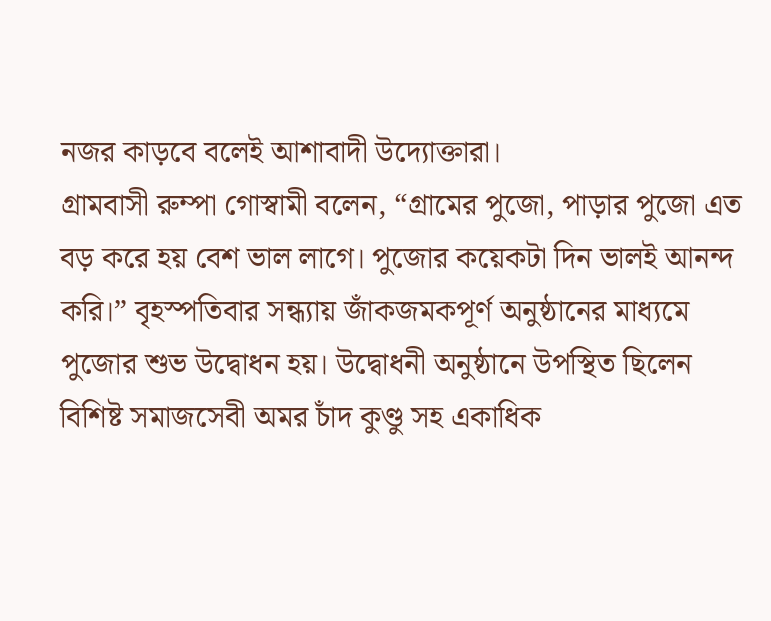নজর কাড়বে বলেই আশাবাদী উদ্যোক্তারা।
গ্রামবাসী রুম্পা গোস্বামী বলেন, “গ্রামের পুজো, পাড়ার পুজো এত বড় করে হয় বেশ ভাল লাগে। পুজোর কয়েকটা দিন ভালই আনন্দ করি।” বৃহস্পতিবার সন্ধ্যায় জাঁকজমকপূর্ণ অনুষ্ঠানের মাধ্যমে পুজোর শুভ উদ্বোধন হয়। উদ্বোধনী অনুষ্ঠানে উপস্থিত ছিলেন বিশিষ্ট সমাজসেবী অমর চাঁদ কুণ্ডু সহ একাধিক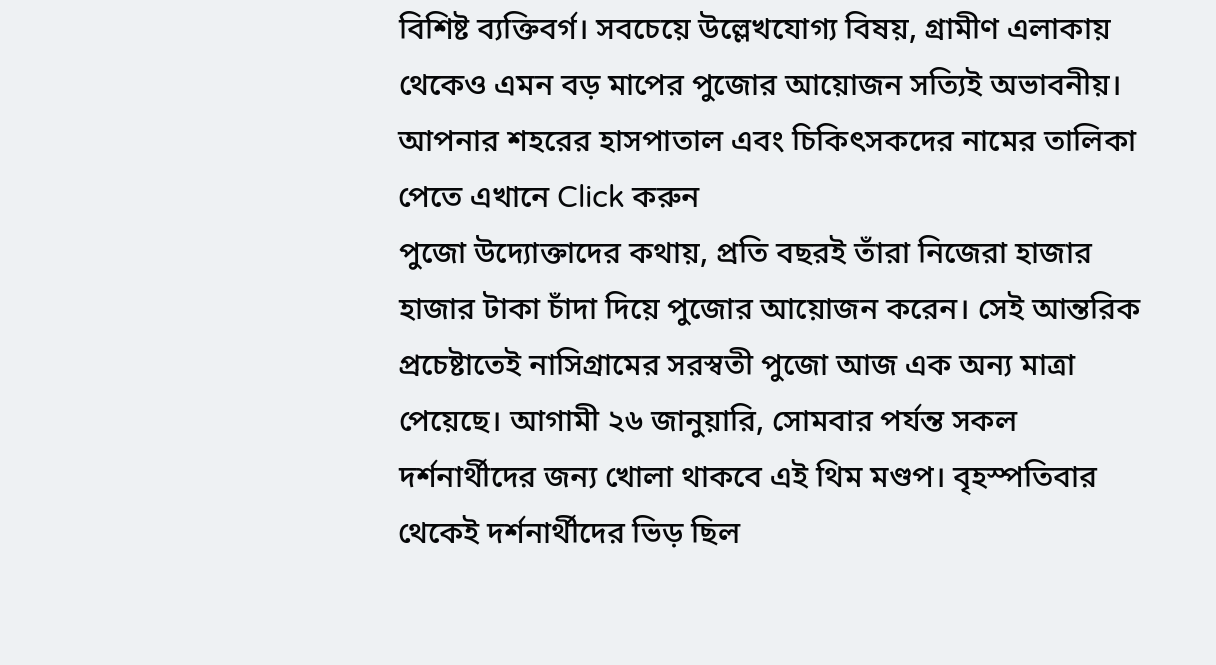বিশিষ্ট ব্যক্তিবর্গ। সবচেয়ে উল্লেখযোগ্য বিষয়, গ্রামীণ এলাকায় থেকেও এমন বড় মাপের পুজোর আয়োজন সত্যিই অভাবনীয়।
আপনার শহরের হাসপাতাল এবং চিকিৎসকদের নামের তালিকা পেতে এখানে Click করুন
পুজো উদ্যোক্তাদের কথায়, প্রতি বছরই তাঁরা নিজেরা হাজার হাজার টাকা চাঁদা দিয়ে পুজোর আয়োজন করেন। সেই আন্তরিক প্রচেষ্টাতেই নাসিগ্রামের সরস্বতী পুজো আজ এক অন্য মাত্রা পেয়েছে। আগামী ২৬ জানুয়ারি, সোমবার পর্যন্ত সকল দর্শনার্থীদের জন্য খোলা থাকবে এই থিম মণ্ডপ। বৃহস্পতিবার থেকেই দর্শনার্থীদের ভিড় ছিল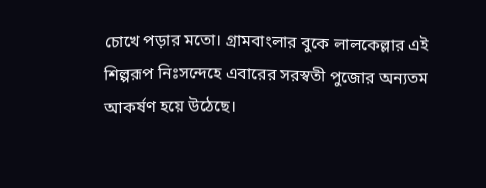চোখে পড়ার মতো। গ্রামবাংলার বুকে লালকেল্লার এই শিল্পরূপ নিঃসন্দেহে এবারের সরস্বতী পুজোর অন্যতম আকর্ষণ হয়ে উঠেছে।